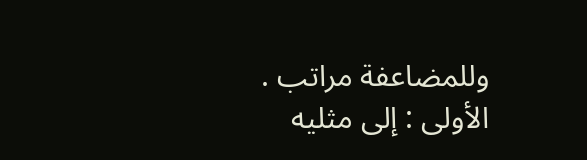وللمضاعفة مراتب .
الأولى : إلى مثليه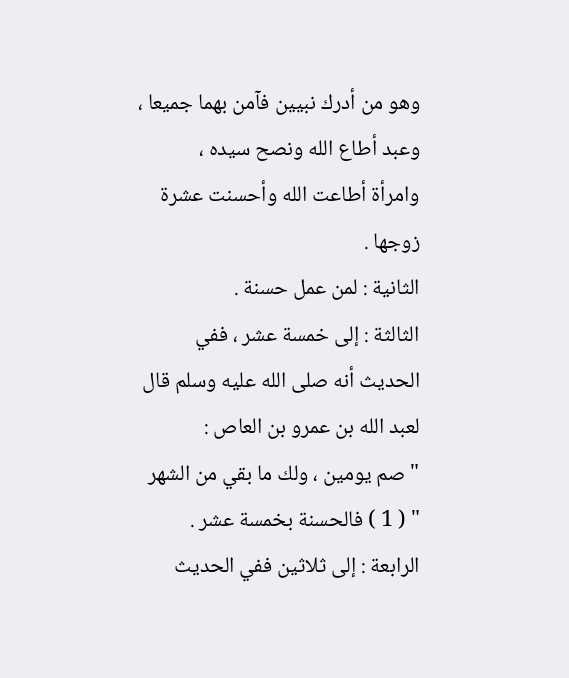وهو من أدرك نبيين فآمن بهما جميعا ، وعبد أطاع الله ونصح سيده ،
وامرأة أطاعت الله وأحسنت عشرة زوجها .
الثانية : لمن عمل حسنة .
الثالثة : إلى خمسة عشر ، ففي الحديث أنه صلى الله عليه وسلم قال لعبد الله بن عمرو بن العاص :
" صم يومين ، ولك ما بقي من الشهر " ( 1 ) فالحسنة بخمسة عشر .
الرابعة : إلى ثلاثين ففي الحديث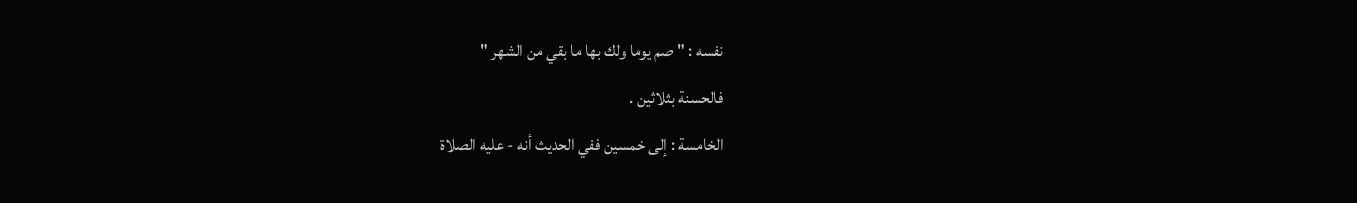نفسه : " صم يوما ولك بها ما بقي من الشهر "
فالحسنة بثلاثين .
الخامسة : إلى خمسين ففي الحديث أنه - عليه الصلاة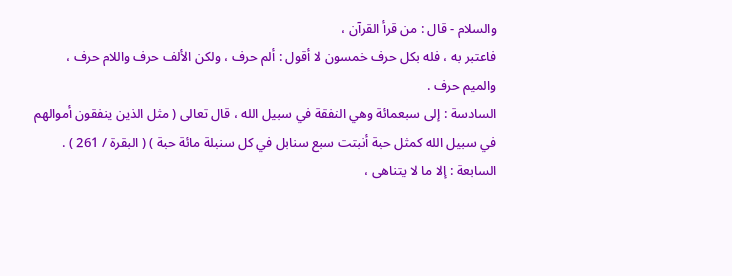والسلام - قال : من قرأ القرآن ،
فاعتبر به ، فله بكل حرف خمسون لا أقول : ألم حرف ، ولكن الألف حرف واللام حرف ،
والميم حرف .
السادسة : إلى سبعمائة وهي النفقة في سبيل الله ، قال تعالى ( مثل الذين ينفقون أموالهم
في سبيل الله كمثل حبة أنبتت سبع سنابل في كل سنبلة مائة حبة ) ( البقرة / 261 ) .
السابعة : إلا ما لا يتناهى ،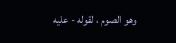وهو الصوم ، لقوله - عليه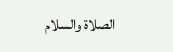الصلاة والسلام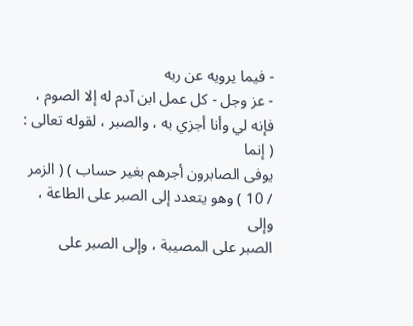- فيما يرويه عن ربه
- عز وجل - كل عمل ابن آدم له إلا الصوم ، فإنه لي وأنا أجزي به ، والصبر ، لقوله تعالى : ( إنما
يوفى الصابرون أجرهم بغير حساب ) ( الزمر / 10 ) وهو يتعدد إلى الصبر على الطاعة ، وإلى
الصبر على المصيبة ، وإلى الصبر على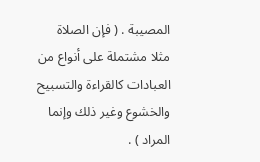المصيبة . ( فإن الصلاة مثلا مشتملة على أنواع من
العبادات كالقراءة والتسبيح والخشوع وغير ذلك وإنما المراد ) .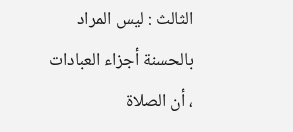الثالث : ليس المراد بالحسنة أجزاء العبادات ، أن الصلاة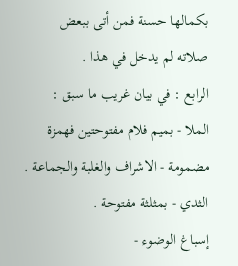بكمالها حسنة فمن أتى ببعض
صلاته لم يدخل في هذا .
الرابع : في بيان غريب ما سبق :
الملا - بميم فلام مفتوحتين فهمزة مضمومة - الاشراف والغلبة والجماعة .
الثدي - بمثلثة مفتوحة .
إسباغ الوضوء -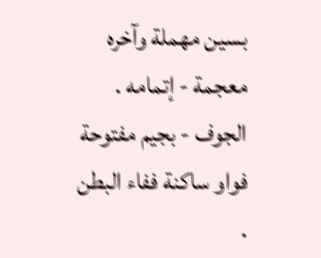بسين مهملة وآخره معجمة - إتمامه .
الجوف - بجيم مفتوحة فواو ساكنة ففاء البطن .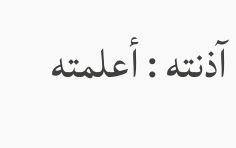آذنته : أعلمته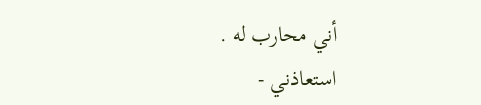أني محارب له .
استعاذني -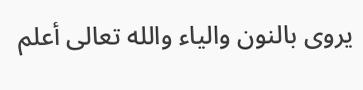يروى بالنون والياء والله تعالى أعلم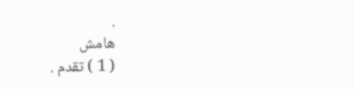.
هامش
( 1 ) تقدم .